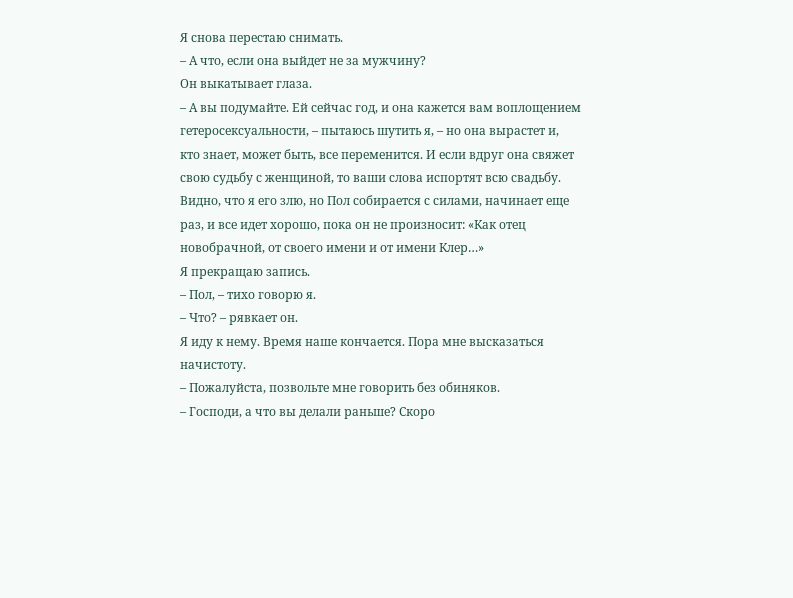Я снова перестаю снимать.
– А что, если она выйдет не за мужчину?
Он выкатывает глаза.
– А вы подумайте. Ей сейчас год, и она кажется вам воплощением гетеросексуальности, – пытаюсь шутить я, – но она вырастет и, кто знает, может быть, все переменится. И если вдруг она свяжет свою судьбу с женщиной, то ваши слова испортят всю свадьбу.
Видно, что я его злю, но Пол собирается с силами, начинает еще раз, и все идет хорошо, пока он не произносит: «Как отец новобрачной, от своего имени и от имени Клер…»
Я прекращаю запись.
– Пол, – тихо говорю я.
– Что? – рявкает он.
Я иду к нему. Время наше кончается. Пора мне высказаться начистоту.
– Пожалуйста, позвольте мне говорить без обиняков.
– Господи, а что вы делали раньше? Скоро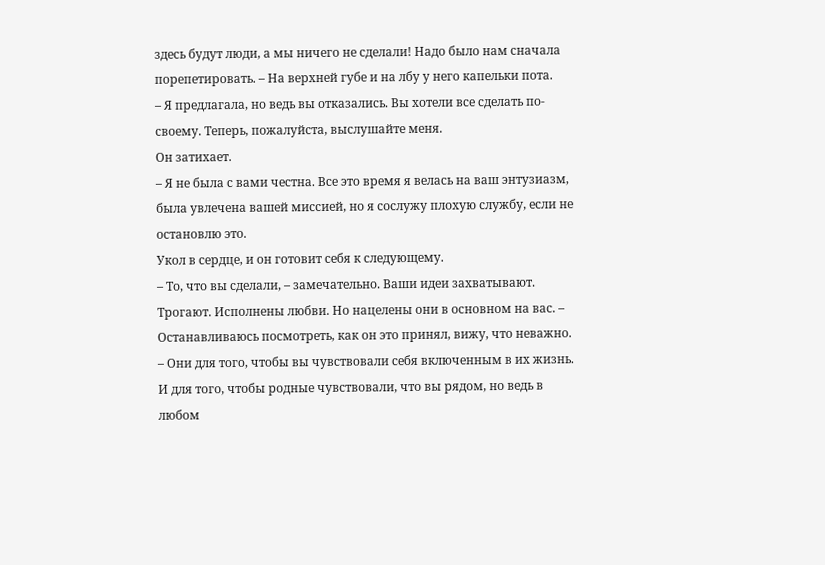здесь будут люди, а мы ничего не сделали! Надо было нам сначала порепетировать. – На верхней губе и на лбу у него капельки пота.
– Я предлагала, но ведь вы отказались. Вы хотели все сделать по-своему. Теперь, пожалуйста, выслушайте меня.
Он затихает.
– Я не была с вами честна. Все это время я велась на ваш энтузиазм, была увлечена вашей миссией, но я сослужу плохую службу, если не остановлю это.
Укол в сердце, и он готовит себя к следующему.
– То, что вы сделали, – замечательно. Ваши идеи захватывают. Трогают. Исполнены любви. Но нацелены они в основном на вас. – Останавливаюсь посмотреть, как он это принял, вижу, что неважно. – Они для того, чтобы вы чувствовали себя включенным в их жизнь. И для того, чтобы родные чувствовали, что вы рядом, но ведь в любом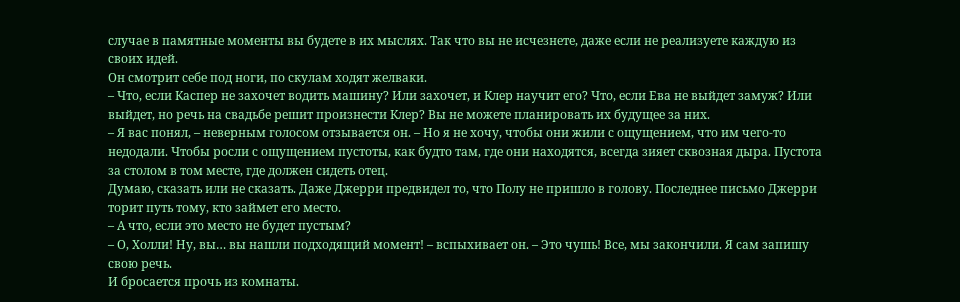случае в памятные моменты вы будете в их мыслях. Так что вы не исчезнете, даже если не реализуете каждую из своих идей.
Он смотрит себе под ноги, по скулам ходят желваки.
– Что, если Каспер не захочет водить машину? Или захочет, и Клер научит его? Что, если Ева не выйдет замуж? Или выйдет, но речь на свадьбе решит произнести Клер? Вы не можете планировать их будущее за них.
– Я вас понял, – неверным голосом отзывается он. – Но я не хочу, чтобы они жили с ощущением, что им чего-то недодали. Чтобы росли с ощущением пустоты, как будто там, где они находятся, всегда зияет сквозная дыра. Пустота за столом в том месте, где должен сидеть отец.
Думаю, сказать или не сказать. Даже Джерри предвидел то, что Полу не пришло в голову. Последнее письмо Джерри торит путь тому, кто займет его место.
– А что, если это место не будет пустым?
– О, Холли! Ну, вы… вы нашли подходящий момент! – вспыхивает он. – Это чушь! Все, мы закончили. Я сам запишу свою речь.
И бросается прочь из комнаты.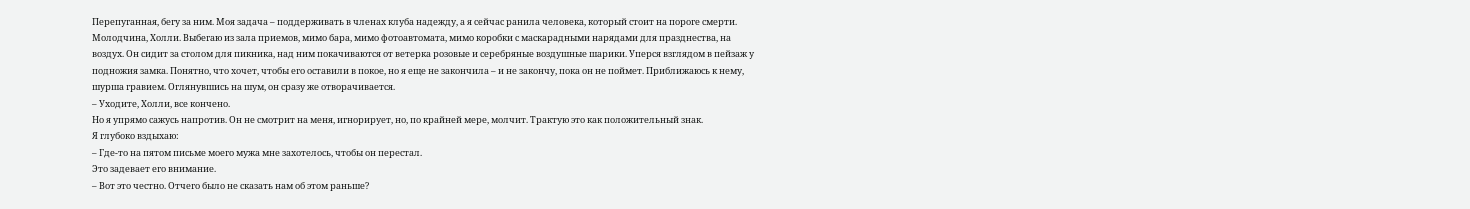Перепуганная, бегу за ним. Моя задача – поддерживать в членах клуба надежду, а я сейчас ранила человека, который стоит на пороге смерти. Молодчина, Холли. Выбегаю из зала приемов, мимо бара, мимо фотоавтомата, мимо коробки с маскарадными нарядами для празднества, на воздух. Он сидит за столом для пикника, над ним покачиваются от ветерка розовые и серебряные воздушные шарики. Уперся взглядом в пейзаж у подножия замка. Понятно, что хочет, чтобы его оставили в покое, но я еще не закончила – и не закончу, пока он не поймет. Приближаюсь к нему, шурша гравием. Оглянувшись на шум, он сразу же отворачивается.
– Уходите, Холли, все кончено.
Но я упрямо сажусь напротив. Он не смотрит на меня, игнорирует, но, по крайней мере, молчит. Трактую это как положительный знак.
Я глубоко вздыхаю:
– Где-то на пятом письме моего мужа мне захотелось, чтобы он перестал.
Это задевает его внимание.
– Вот это честно. Отчего было не сказать нам об этом раньше?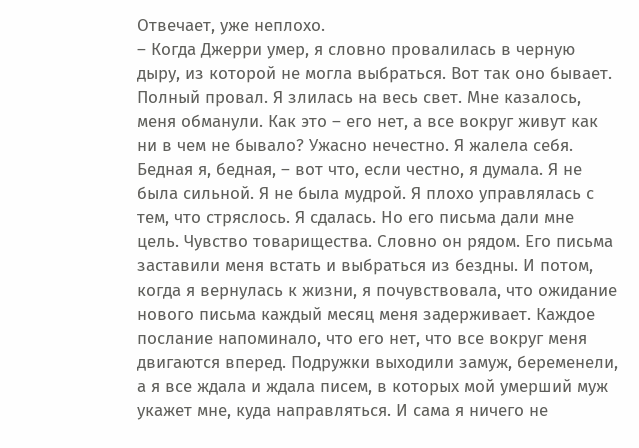Отвечает, уже неплохо.
– Когда Джерри умер, я словно провалилась в черную дыру, из которой не могла выбраться. Вот так оно бывает. Полный провал. Я злилась на весь свет. Мне казалось, меня обманули. Как это – его нет, а все вокруг живут как ни в чем не бывало? Ужасно нечестно. Я жалела себя. Бедная я, бедная, – вот что, если честно, я думала. Я не была сильной. Я не была мудрой. Я плохо управлялась с тем, что стряслось. Я сдалась. Но его письма дали мне цель. Чувство товарищества. Словно он рядом. Его письма заставили меня встать и выбраться из бездны. И потом, когда я вернулась к жизни, я почувствовала, что ожидание нового письма каждый месяц меня задерживает. Каждое послание напоминало, что его нет, что все вокруг меня двигаются вперед. Подружки выходили замуж, беременели, а я все ждала и ждала писем, в которых мой умерший муж укажет мне, куда направляться. И сама я ничего не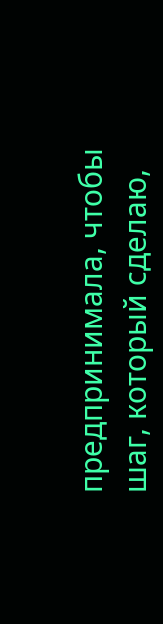предпринимала, чтобы шаг, который сделаю,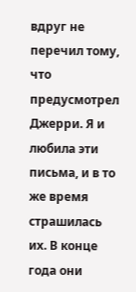вдруг не перечил тому, что предусмотрел Джерри. Я и любила эти письма, и в то же время страшилась их. В конце года они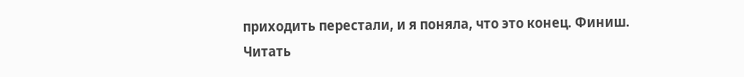приходить перестали, и я поняла, что это конец. Финиш.
Читать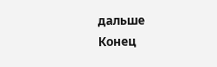дальше
Конец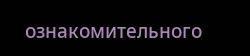ознакомительного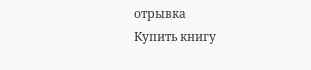отрывка
Купить книгу